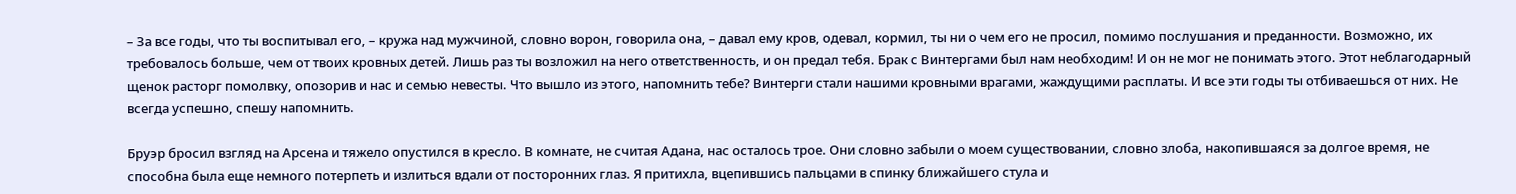– За все годы, что ты воспитывал его, – кружа над мужчиной, словно ворон, говорила она, – давал ему кров, одевал, кормил, ты ни о чем его не просил, помимо послушания и преданности. Возможно, их требовалось больше, чем от твоих кровных детей. Лишь раз ты возложил на него ответственность, и он предал тебя. Брак с Винтергами был нам необходим! И он не мог не понимать этого. Этот неблагодарный щенок расторг помолвку, опозорив и нас и семью невесты. Что вышло из этого, напомнить тебе? Винтерги стали нашими кровными врагами, жаждущими расплаты. И все эти годы ты отбиваешься от них. Не всегда успешно, спешу напомнить.

Бруэр бросил взгляд на Арсена и тяжело опустился в кресло. В комнате, не считая Адана, нас осталось трое. Они словно забыли о моем существовании, словно злоба, накопившаяся за долгое время, не способна была еще немного потерпеть и излиться вдали от посторонних глаз. Я притихла, вцепившись пальцами в спинку ближайшего стула и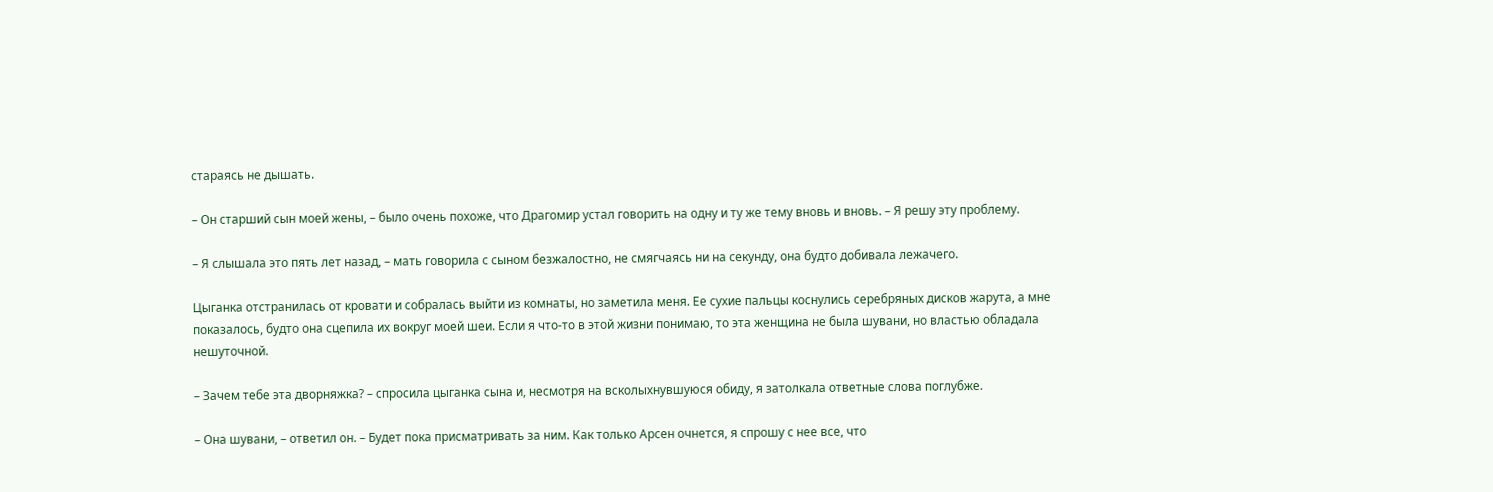стараясь не дышать.

– Он старший сын моей жены, – было очень похоже, что Драгомир устал говорить на одну и ту же тему вновь и вновь. – Я решу эту проблему.

– Я слышала это пять лет назад, – мать говорила с сыном безжалостно, не смягчаясь ни на секунду, она будто добивала лежачего.

Цыганка отстранилась от кровати и собралась выйти из комнаты, но заметила меня. Ее сухие пальцы коснулись серебряных дисков жарута, а мне показалось, будто она сцепила их вокруг моей шеи. Если я что-то в этой жизни понимаю, то эта женщина не была шувани, но властью обладала нешуточной.

– Зачем тебе эта дворняжка? – спросила цыганка сына и, несмотря на всколыхнувшуюся обиду, я затолкала ответные слова поглубже.

– Она шувани, – ответил он. – Будет пока присматривать за ним. Как только Арсен очнется, я спрошу с нее все, что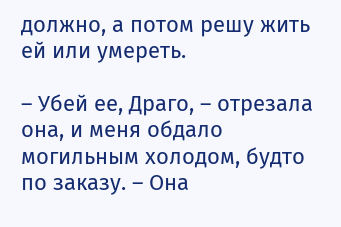должно, а потом решу жить ей или умереть.

– Убей ее, Драго, – отрезала она, и меня обдало могильным холодом, будто по заказу. – Она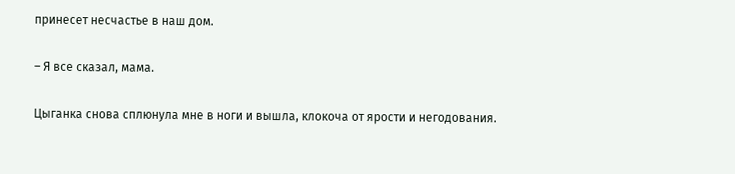принесет несчастье в наш дом.

– Я все сказал, мама.

Цыганка снова сплюнула мне в ноги и вышла, клокоча от ярости и негодования.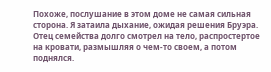Похоже, послушание в этом доме не самая сильная сторона. Я затаила дыхание, ожидая решения Бруэра. Отец семейства долго смотрел на тело, распростертое на кровати, размышляя о чем-то своем, а потом поднялся.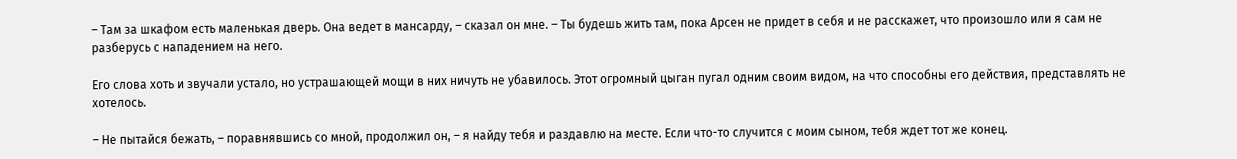– Там за шкафом есть маленькая дверь. Она ведет в мансарду, – сказал он мне. – Ты будешь жить там, пока Арсен не придет в себя и не расскажет, что произошло или я сам не разберусь с нападением на него.

Его слова хоть и звучали устало, но устрашающей мощи в них ничуть не убавилось. Этот огромный цыган пугал одним своим видом, на что способны его действия, представлять не хотелось.

– Не пытайся бежать, – поравнявшись со мной, продолжил он, – я найду тебя и раздавлю на месте. Если что-то случится с моим сыном, тебя ждет тот же конец.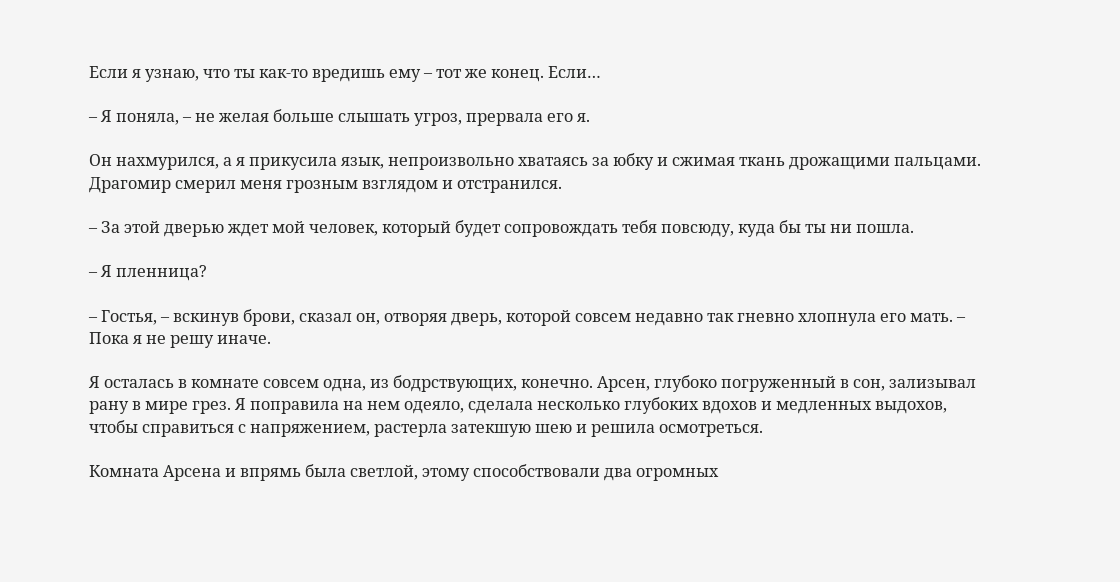Если я узнаю, что ты как-то вредишь ему – тот же конец. Если…

– Я поняла, – не желая больше слышать угроз, прервала его я.

Он нахмурился, а я прикусила язык, непроизвольно хватаясь за юбку и сжимая ткань дрожащими пальцами. Драгомир смерил меня грозным взглядом и отстранился.

– За этой дверью ждет мой человек, который будет сопровождать тебя повсюду, куда бы ты ни пошла.

– Я пленница?

– Гостья, – вскинув брови, сказал он, отворяя дверь, которой совсем недавно так гневно хлопнула его мать. – Пока я не решу иначе.

Я осталась в комнате совсем одна, из бодрствующих, конечно. Арсен, глубоко погруженный в сон, зализывал рану в мире грез. Я поправила на нем одеяло, сделала несколько глубоких вдохов и медленных выдохов, чтобы справиться с напряжением, растерла затекшую шею и решила осмотреться.

Комната Арсена и впрямь была светлой, этому способствовали два огромных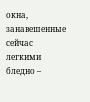окна, занавешенные сейчас легкими бледно –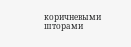коричневыми шторами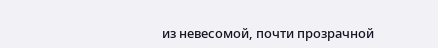из невесомой, почти прозрачной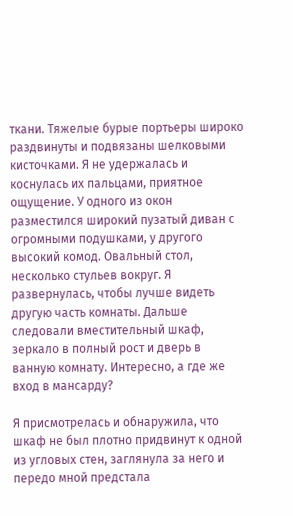ткани. Тяжелые бурые портьеры широко раздвинуты и подвязаны шелковыми кисточками. Я не удержалась и коснулась их пальцами, приятное ощущение. У одного из окон разместился широкий пузатый диван с огромными подушками, у другого высокий комод. Овальный стол, несколько стульев вокруг. Я развернулась, чтобы лучше видеть другую часть комнаты. Дальше следовали вместительный шкаф, зеркало в полный рост и дверь в ванную комнату. Интересно, а где же вход в мансарду?

Я присмотрелась и обнаружила, что шкаф не был плотно придвинут к одной из угловых стен, заглянула за него и передо мной предстала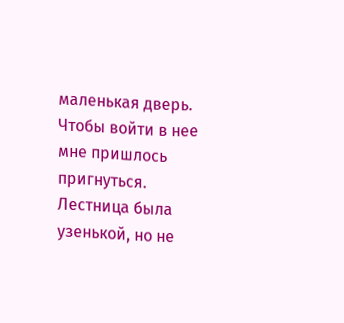маленькая дверь. Чтобы войти в нее мне пришлось пригнуться. Лестница была узенькой, но не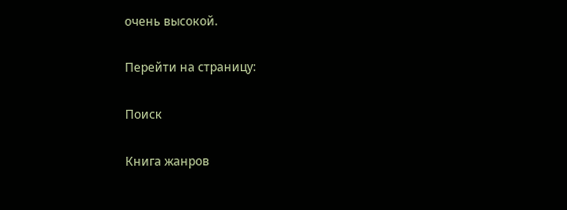очень высокой.

Перейти на страницу:

Поиск

Книга жанров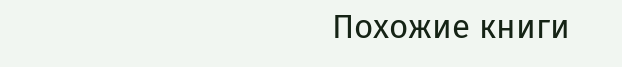Похожие книги